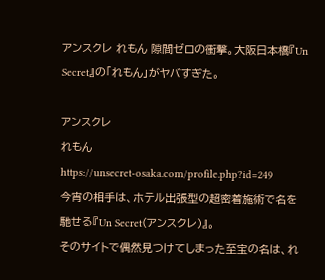アンスクレ れもん 隙間ゼロの衝撃。大阪日本橋『Un Secret』の「れもん」がヤバすぎた。

アンスクレ
れもん
https://unsecret-osaka.com/profile.php?id=249
今宵の相手は、ホテル出張型の超密着施術で名を馳せる『Un Secret(アンスクレ)』。
そのサイトで偶然見つけてしまった至宝の名は、れ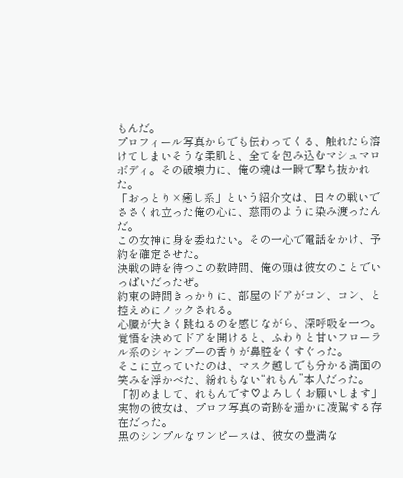もんだ。
プロフィール写真からでも伝わってくる、触れたら溶けてしまいそうな柔肌と、全てを包み込むマシュマロボディ。その破壊力に、俺の魂は一瞬で撃ち抜かれた。
「おっとり×癒し系」という紹介文は、日々の戦いでささくれ立った俺の心に、慈雨のように染み渡ったんだ。
この女神に身を委ねたい。その一心で電話をかけ、予約を確定させた。
決戦の時を待つこの数時間、俺の頭は彼女のことでいっぱいだったぜ。
約束の時間きっかりに、部屋のドアがコン、コン、と控えめにノックされる。
心臓が大きく跳ねるのを感じながら、深呼吸を一つ。覚悟を決めてドアを開けると、ふわりと甘いフローラル系のシャンプーの香りが鼻腔をくすぐった。
そこに立っていたのは、マスク越しでも分かる満面の笑みを浮かべた、紛れもない“れもん”本人だった。
「初めまして、れもんです♡よろしくお願いします」
実物の彼女は、プロフ写真の奇跡を遥かに凌駕する存在だった。
黒のシンプルなワンピースは、彼女の豊満な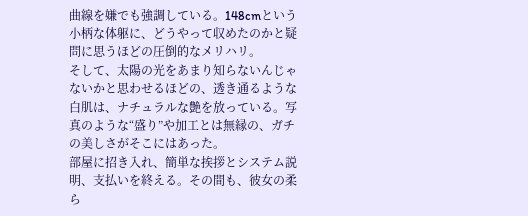曲線を嫌でも強調している。148cmという小柄な体躯に、どうやって収めたのかと疑問に思うほどの圧倒的なメリハリ。
そして、太陽の光をあまり知らないんじゃないかと思わせるほどの、透き通るような白肌は、ナチュラルな艶を放っている。写真のような“盛り”や加工とは無縁の、ガチの美しさがそこにはあった。
部屋に招き入れ、簡単な挨拶とシステム説明、支払いを終える。その間も、彼女の柔ら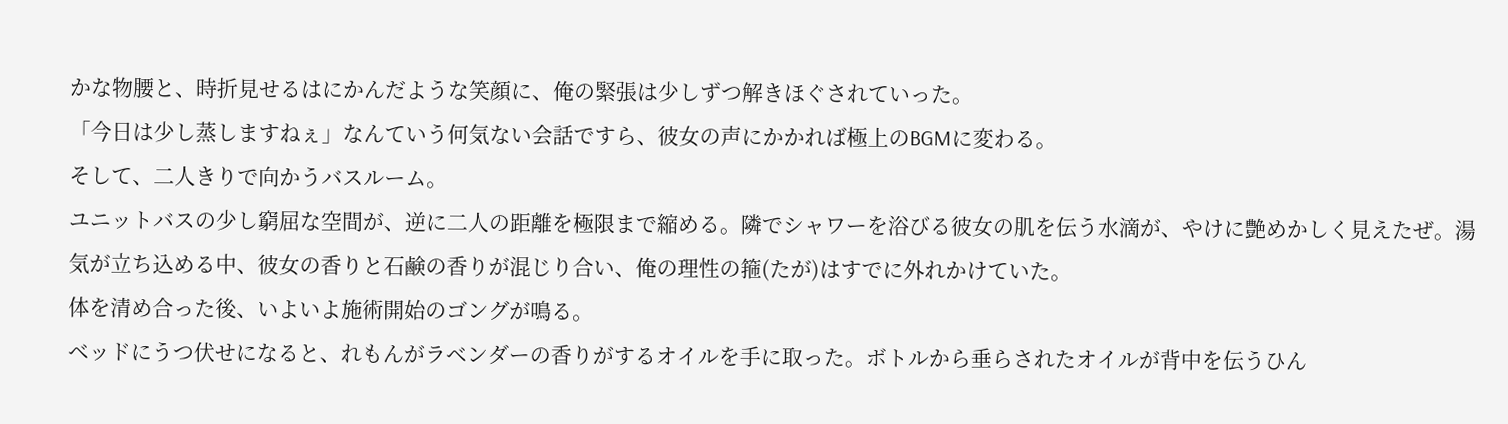かな物腰と、時折見せるはにかんだような笑顔に、俺の緊張は少しずつ解きほぐされていった。
「今日は少し蒸しますねぇ」なんていう何気ない会話ですら、彼女の声にかかれば極上のBGMに変わる。
そして、二人きりで向かうバスルーム。
ユニットバスの少し窮屈な空間が、逆に二人の距離を極限まで縮める。隣でシャワーを浴びる彼女の肌を伝う水滴が、やけに艶めかしく見えたぜ。湯気が立ち込める中、彼女の香りと石鹸の香りが混じり合い、俺の理性の箍(たが)はすでに外れかけていた。
体を清め合った後、いよいよ施術開始のゴングが鳴る。
ベッドにうつ伏せになると、れもんがラベンダーの香りがするオイルを手に取った。ボトルから垂らされたオイルが背中を伝うひん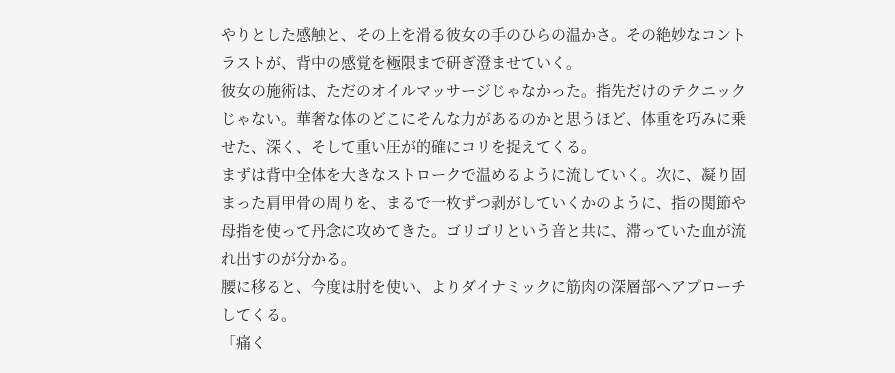やりとした感触と、その上を滑る彼女の手のひらの温かさ。その絶妙なコントラストが、背中の感覚を極限まで研ぎ澄ませていく。
彼女の施術は、ただのオイルマッサージじゃなかった。指先だけのテクニックじゃない。華奢な体のどこにそんな力があるのかと思うほど、体重を巧みに乗せた、深く、そして重い圧が的確にコリを捉えてくる。
まずは背中全体を大きなストロークで温めるように流していく。次に、凝り固まった肩甲骨の周りを、まるで一枚ずつ剥がしていくかのように、指の関節や母指を使って丹念に攻めてきた。ゴリゴリという音と共に、滞っていた血が流れ出すのが分かる。
腰に移ると、今度は肘を使い、よりダイナミックに筋肉の深層部へアプローチしてくる。
「痛く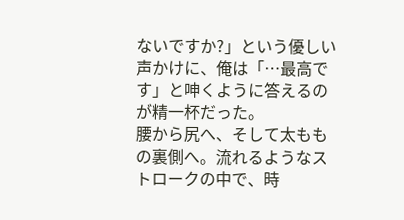ないですか?」という優しい声かけに、俺は「…最高です」と呻くように答えるのが精一杯だった。
腰から尻へ、そして太ももの裏側へ。流れるようなストロークの中で、時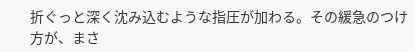折ぐっと深く沈み込むような指圧が加わる。その緩急のつけ方が、まさ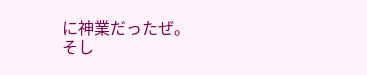に神業だったぜ。
そし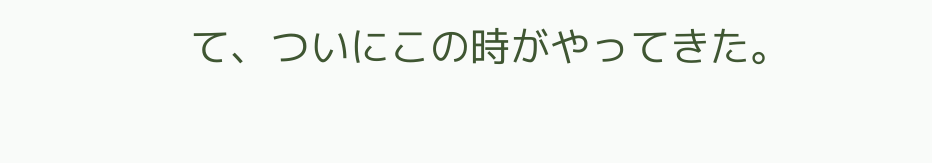て、ついにこの時がやってきた。